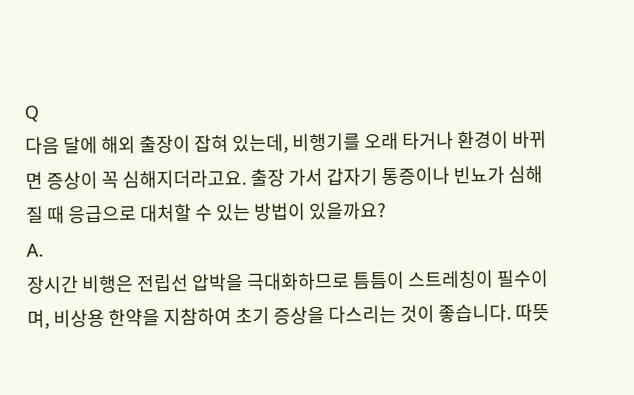Q
다음 달에 해외 출장이 잡혀 있는데, 비행기를 오래 타거나 환경이 바뀌면 증상이 꼭 심해지더라고요. 출장 가서 갑자기 통증이나 빈뇨가 심해질 때 응급으로 대처할 수 있는 방법이 있을까요?
A.
장시간 비행은 전립선 압박을 극대화하므로 틈틈이 스트레칭이 필수이며, 비상용 한약을 지참하여 초기 증상을 다스리는 것이 좋습니다. 따뜻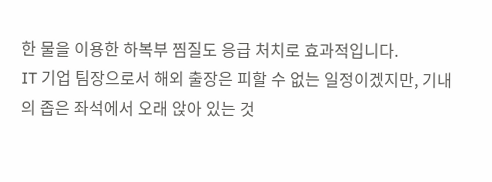한 물을 이용한 하복부 찜질도 응급 처치로 효과적입니다.
IT 기업 팀장으로서 해외 출장은 피할 수 없는 일정이겠지만, 기내의 좁은 좌석에서 오래 앉아 있는 것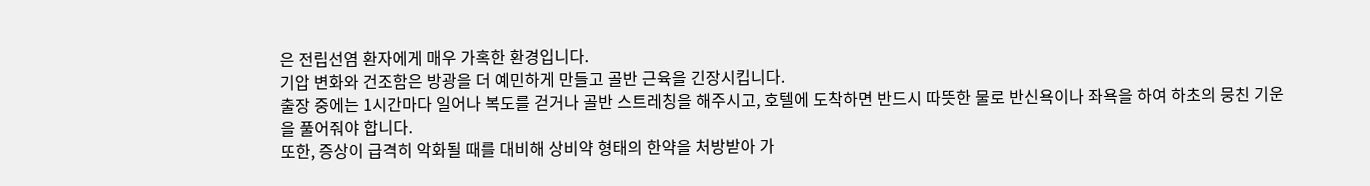은 전립선염 환자에게 매우 가혹한 환경입니다.
기압 변화와 건조함은 방광을 더 예민하게 만들고 골반 근육을 긴장시킵니다.
출장 중에는 1시간마다 일어나 복도를 걷거나 골반 스트레칭을 해주시고, 호텔에 도착하면 반드시 따뜻한 물로 반신욕이나 좌욕을 하여 하초의 뭉친 기운을 풀어줘야 합니다.
또한, 증상이 급격히 악화될 때를 대비해 상비약 형태의 한약을 처방받아 가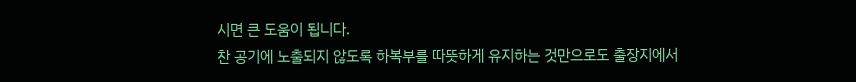시면 큰 도움이 됩니다.
찬 공기에 노출되지 않도록 하복부를 따뜻하게 유지하는 것만으로도 출장지에서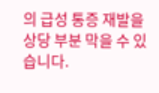의 급성 통증 재발을 상당 부분 막을 수 있습니다.